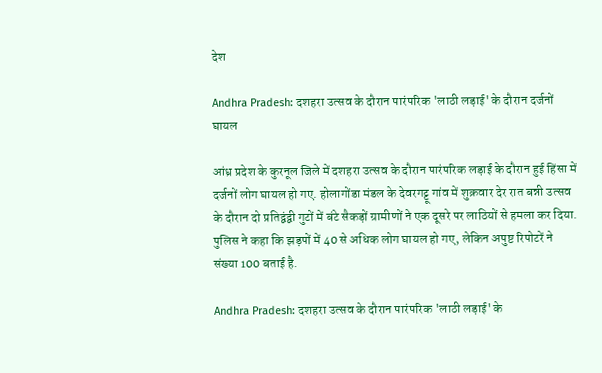देश

Andhra Pradesh: दशहरा उत्सव के दौरान पारंपरिक 'लाठी लड़ाई' के दौरान दर्जनों घायल

आंध्र प्रदेश के कुरनूल जिले में दशहरा उत्सव के दौरान पारंपरिक लड़ाई के दौरान हुई हिंसा में दर्जनों लोग घायल हो गए. होलागोंडा मंडल के देवरगट्टू गांव में शुक्रवार देर रात बन्नी उत्सव के दौरान दो प्रतिद्वंद्वी गुटों में बंटे सैकड़ों ग्रामीणों ने एक दूसरे पर लाठियों से हमला कर दिया. पुलिस ने कहा कि झड़पों में 40 से अधिक लोग घायल हो गए, लेकिन अपुष्ट रिपोटरें ने संख्या 100 बताई है.

Andhra Pradesh: दशहरा उत्सव के दौरान पारंपरिक 'लाठी लड़ाई' के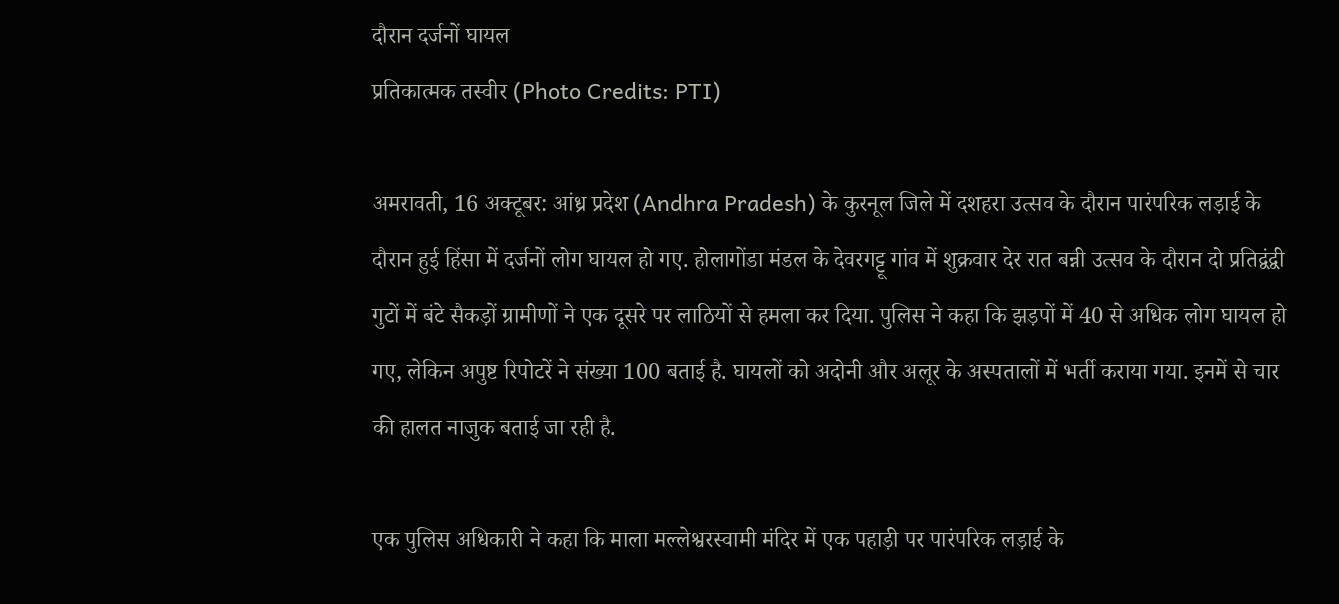दौरान दर्जनों घायल
प्रतिकात्मक तस्वीर (Photo Credits: PTI)

अमरावती, 16 अक्टूबर: आंध्र प्रदेश (Andhra Pradesh) के कुरनूल जिले में दशहरा उत्सव के दौरान पारंपरिक लड़ाई के दौरान हुई हिंसा में दर्जनों लोग घायल हो गए. होलागोंडा मंडल के देवरगट्टू गांव में शुक्रवार देर रात बन्नी उत्सव के दौरान दो प्रतिद्वंद्वी गुटों में बंटे सैकड़ों ग्रामीणों ने एक दूसरे पर लाठियों से हमला कर दिया. पुलिस ने कहा कि झड़पों में 40 से अधिक लोग घायल हो गए, लेकिन अपुष्ट रिपोटरें ने संख्या 100 बताई है. घायलों को अदोनी और अलूर के अस्पतालों में भर्ती कराया गया. इनमें से चार की हालत नाजुक बताई जा रही है.

एक पुलिस अधिकारी ने कहा कि माला मल्लेश्वरस्वामी मंदिर में एक पहाड़ी पर पारंपरिक लड़ाई के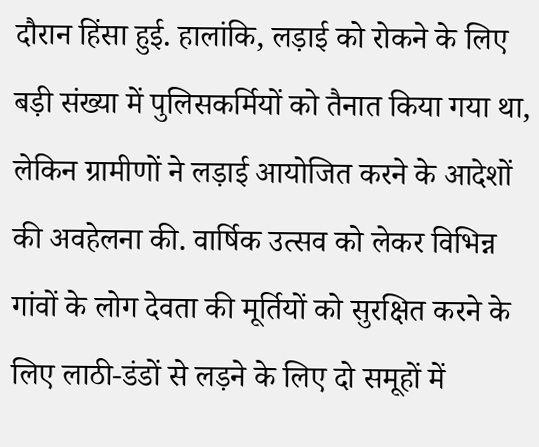दौरान हिंसा हुई. हालांकि, लड़ाई को रोकने के लिए बड़ी संख्या में पुलिसकर्मियों को तैनात किया गया था, लेकिन ग्रामीणों ने लड़ाई आयोजित करने के आदेशों की अवहेलना की. वार्षिक उत्सव को लेकर विभिन्न गांवों के लोग देवता की मूर्तियों को सुरक्षित करने के लिए लाठी-डंडों से लड़ने के लिए दो समूहों में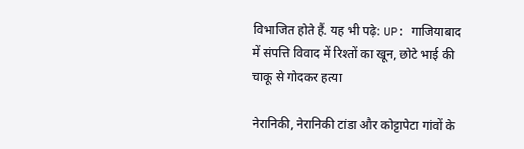विभाजित होते हैं. यह भी पढ़े: UP: गाजियाबाद में संपत्ति विवाद में रिश्तों का खून, छोटे भाई की चाकू से गोदकर हत्या

नेरानिकी, नेरानिकी टांडा और कोट्टापेटा गांवों के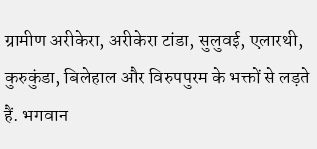ग्रामीण अरीकेरा, अरीकेरा टांडा, सुलुवई, एलारथी, कुरुकुंडा, बिलेहाल और विरुपपुरम के भक्तों से लड़ते हैं. भगवान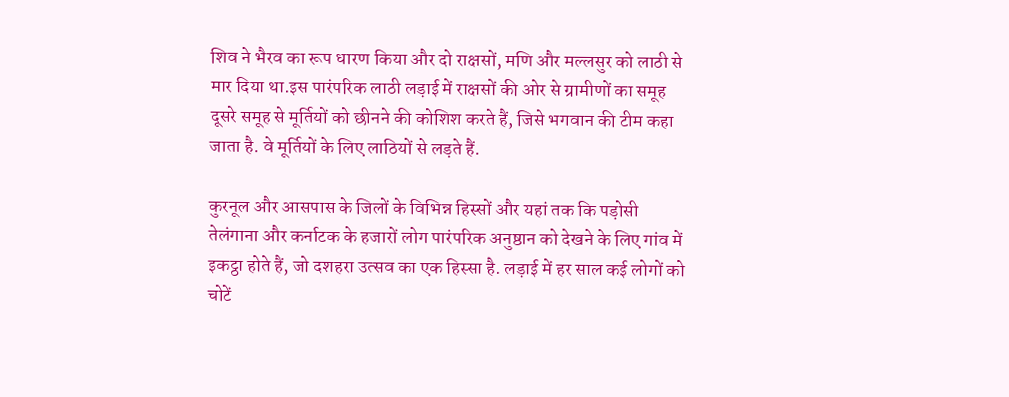शिव ने भैरव का रूप धारण किया और दो राक्षसों, मणि और मल्लसुर को लाठी से मार दिया था.इस पारंपरिक लाठी लड़ाई में राक्षसों की ओर से ग्रामीणों का समूह दूसरे समूह से मूर्तियों को छीनने की कोशिश करते हैं, जिसे भगवान की टीम कहा जाता है. वे मूर्तियों के लिए लाठियों से लड़ते हैं.

कुरनूल और आसपास के जिलों के विभिन्न हिस्सों और यहां तक कि पड़ोसी तेलंगाना और कर्नाटक के हजारों लोग पारंपरिक अनुष्ठान को देखने के लिए गांव में इकट्ठा होते हैं, जो दशहरा उत्सव का एक हिस्सा है. लड़ाई में हर साल कई लोगों को चोटें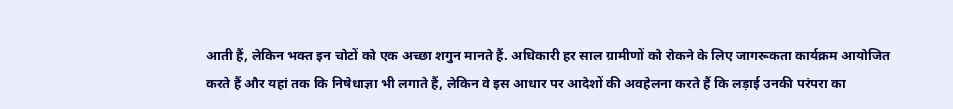आती हैं, लेकिन भक्त इन चोटों को एक अच्छा शगुन मानते हैं. अधिकारी हर साल ग्रामीणों को रोकने के लिए जागरूकता कार्यक्रम आयोजित करते हैं और यहां तक कि निषेधाज्ञा भी लगाते हैं, लेकिन वे इस आधार पर आदेशों की अवहेलना करते हैं कि लड़ाई उनकी परंपरा का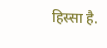हिस्सा है.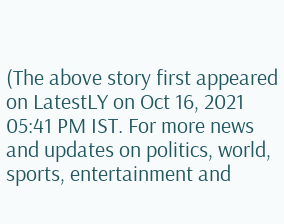(The above story first appeared on LatestLY on Oct 16, 2021 05:41 PM IST. For more news and updates on politics, world, sports, entertainment and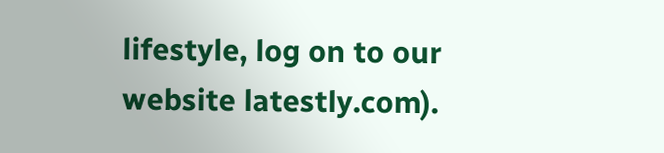lifestyle, log on to our website latestly.com).